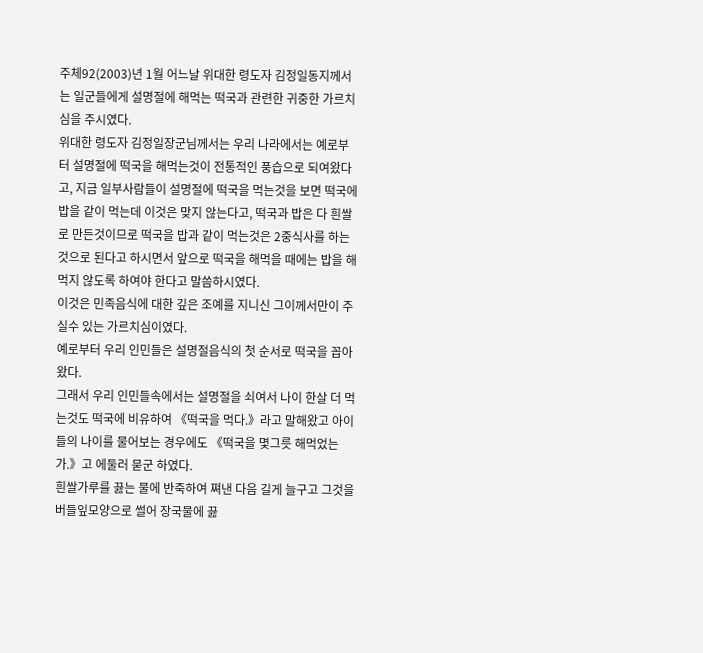주체92(2003)년 1월 어느날 위대한 령도자 김정일동지께서는 일군들에게 설명절에 해먹는 떡국과 관련한 귀중한 가르치심을 주시였다.
위대한 령도자 김정일장군님께서는 우리 나라에서는 예로부터 설명절에 떡국을 해먹는것이 전통적인 풍습으로 되여왔다고, 지금 일부사람들이 설명절에 떡국을 먹는것을 보면 떡국에 밥을 같이 먹는데 이것은 맞지 않는다고, 떡국과 밥은 다 흰쌀로 만든것이므로 떡국을 밥과 같이 먹는것은 2중식사를 하는것으로 된다고 하시면서 앞으로 떡국을 해먹을 때에는 밥을 해먹지 않도록 하여야 한다고 말씀하시였다.
이것은 민족음식에 대한 깊은 조예를 지니신 그이께서만이 주실수 있는 가르치심이였다.
예로부터 우리 인민들은 설명절음식의 첫 순서로 떡국을 꼽아왔다.
그래서 우리 인민들속에서는 설명절을 쇠여서 나이 한살 더 먹는것도 떡국에 비유하여 《떡국을 먹다.》라고 말해왔고 아이들의 나이를 물어보는 경우에도 《떡국을 몇그릇 해먹었는가.》고 에둘러 묻군 하였다.
흰쌀가루를 끓는 물에 반죽하여 쪄낸 다음 길게 늘구고 그것을 버들잎모양으로 썰어 장국물에 끓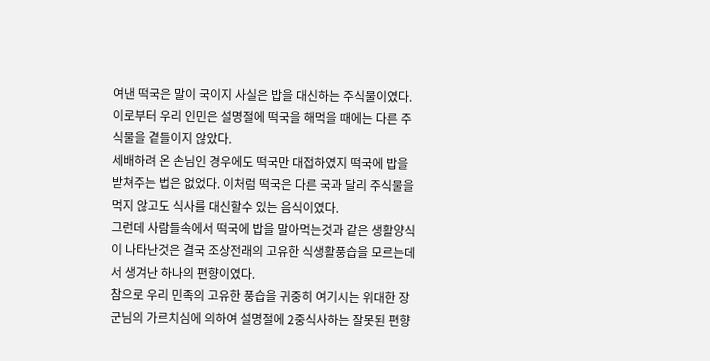여낸 떡국은 말이 국이지 사실은 밥을 대신하는 주식물이였다.
이로부터 우리 인민은 설명절에 떡국을 해먹을 때에는 다른 주식물을 곁들이지 않았다.
세배하려 온 손님인 경우에도 떡국만 대접하였지 떡국에 밥을 받쳐주는 법은 없었다. 이처럼 떡국은 다른 국과 달리 주식물을 먹지 않고도 식사를 대신할수 있는 음식이였다.
그런데 사람들속에서 떡국에 밥을 말아먹는것과 같은 생활양식이 나타난것은 결국 조상전래의 고유한 식생활풍습을 모르는데서 생겨난 하나의 편향이였다.
참으로 우리 민족의 고유한 풍습을 귀중히 여기시는 위대한 장군님의 가르치심에 의하여 설명절에 2중식사하는 잘못된 편향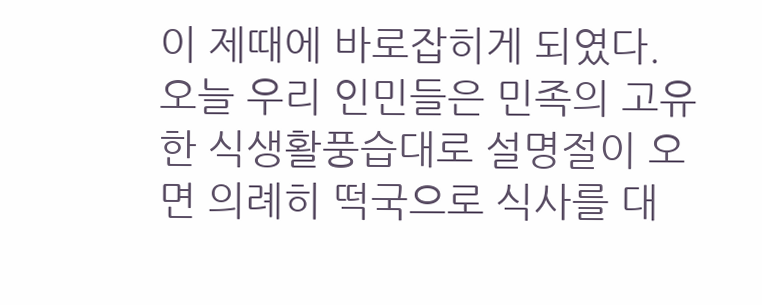이 제때에 바로잡히게 되였다.
오늘 우리 인민들은 민족의 고유한 식생활풍습대로 설명절이 오면 의례히 떡국으로 식사를 대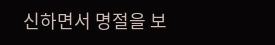신하면서 명절을 보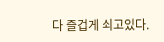다 즐겁게 쇠고있다.